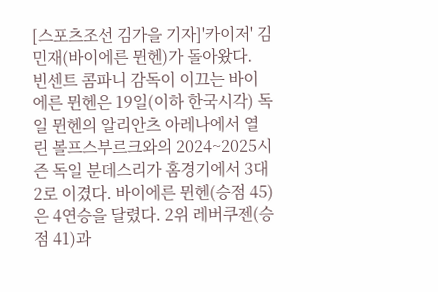[스포츠조선 김가을 기자]'카이저' 김민재(바이에른 뮌헨)가 돌아왔다.
빈센트 콤파니 감독이 이끄는 바이에른 뮌헨은 19일(이하 한국시각) 독일 뮌헨의 알리안츠 아레나에서 열린 볼프스부르크와의 2024~2025시즌 독일 분데스리가 홈경기에서 3대2로 이겼다. 바이에른 뮌헨(승점 45)은 4연승을 달렸다. 2위 레버쿠젠(승점 41)과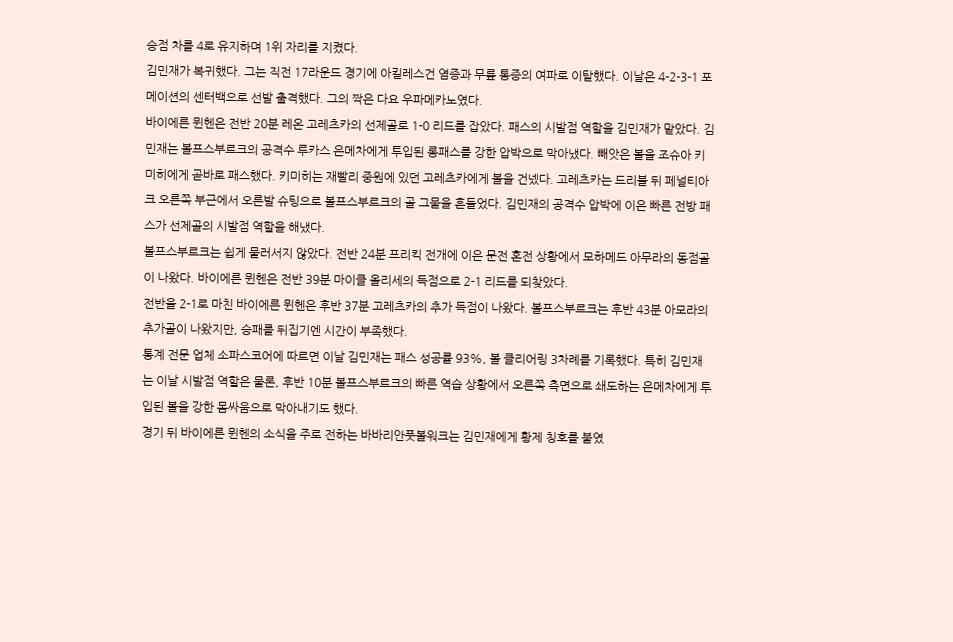승점 차를 4로 유지하며 1위 자리를 지켰다.
김민재가 복귀했다. 그는 직전 17라운드 경기에 아킬레스건 염증과 무릎 통증의 여파로 이탈했다. 이날은 4-2-3-1 포메이션의 센터백으로 선발 출격했다. 그의 짝은 다요 우파메카노였다.
바이에른 뮌헨은 전반 20분 레온 고레츠카의 선제골로 1-0 리드를 잡았다. 패스의 시발점 역할을 김민재가 맡았다. 김민재는 볼프스부르크의 공격수 루카스 은메차에게 투입된 롱패스를 강한 압박으로 막아냈다. 빼앗은 볼을 조슈아 키미히에게 곧바로 패스했다. 키미히는 재빨리 중원에 있던 고레츠카에게 볼을 건넸다. 고레츠카는 드리블 뒤 페널티아크 오른쪽 부근에서 오른발 슈팅으로 볼프스부르크의 골 그물을 흔들었다. 김민재의 공격수 압박에 이은 빠른 전방 패스가 선제골의 시발점 역할을 해냈다.
볼프스부르크는 쉽게 물러서지 않았다. 전반 24분 프리킥 전개에 이은 문전 혼전 상황에서 모하메드 아무라의 동점골이 나왔다. 바이에른 뮌헨은 전반 39분 마이클 올리세의 득점으로 2-1 리드를 되찾았다.
전반을 2-1로 마친 바이에른 뮌헨은 후반 37분 고레츠카의 추가 득점이 나왔다. 볼프스부르크는 후반 43분 아모라의 추가골이 나왔지만, 승패를 뒤집기엔 시간이 부족했다.
통계 전문 업체 소파스코어에 따르면 이날 김민재는 패스 성공률 93%, 볼 클리어링 3차례를 기록했다. 특히 김민재는 이날 시발점 역할은 물론, 후반 10분 볼프스부르크의 빠른 역습 상황에서 오른쪽 측면으로 쇄도하는 은메차에게 투입된 볼을 강한 몸싸움으로 막아내기도 했다.
경기 뒤 바이에른 뮌헨의 소식을 주로 전하는 바바리안풋볼워크는 김민재에게 황제 칭호를 붙였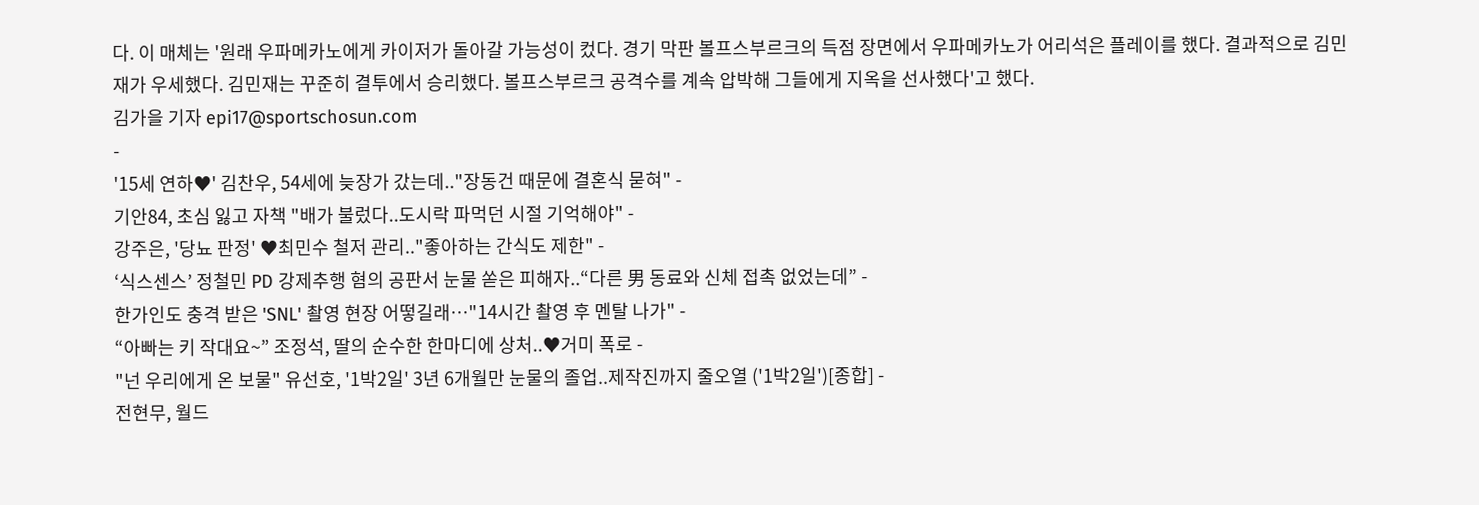다. 이 매체는 '원래 우파메카노에게 카이저가 돌아갈 가능성이 컸다. 경기 막판 볼프스부르크의 득점 장면에서 우파메카노가 어리석은 플레이를 했다. 결과적으로 김민재가 우세했다. 김민재는 꾸준히 결투에서 승리했다. 볼프스부르크 공격수를 계속 압박해 그들에게 지옥을 선사했다'고 했다.
김가을 기자 epi17@sportschosun.com
-
'15세 연하♥' 김찬우, 54세에 늦장가 갔는데.."장동건 때문에 결혼식 묻혀" -
기안84, 초심 잃고 자책 "배가 불렀다..도시락 파먹던 시절 기억해야" -
강주은, '당뇨 판정' ♥최민수 철저 관리.."좋아하는 간식도 제한" -
‘식스센스’ 정철민 PD 강제추행 혐의 공판서 눈물 쏟은 피해자..“다른 男 동료와 신체 접촉 없었는데” -
한가인도 충격 받은 'SNL' 촬영 현장 어떻길래…"14시간 촬영 후 멘탈 나가" -
“아빠는 키 작대요~” 조정석, 딸의 순수한 한마디에 상처..♥거미 폭로 -
"넌 우리에게 온 보물" 유선호, '1박2일' 3년 6개월만 눈물의 졸업..제작진까지 줄오열 ('1박2일')[종합] -
전현무, 월드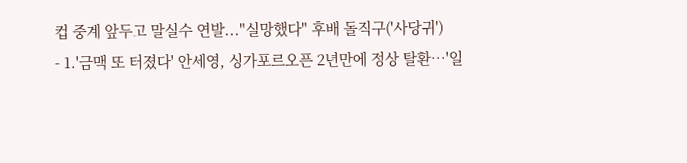컵 중계 앞두고 말실수 연발..."실망했다" 후배 돌직구('사당귀')
- 1.'금맥 또 터졌다' 안세영, 싱가포르오픈 2년만에 정상 탈환…'일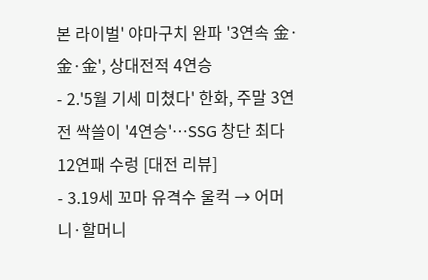본 라이벌' 야마구치 완파 '3연속 金·金·金', 상대전적 4연승
- 2.'5월 기세 미쳤다' 한화, 주말 3연전 싹쓸이 '4연승'…SSG 창단 최다 12연패 수렁 [대전 리뷰]
- 3.19세 꼬마 유격수 울컥 → 어머니·할머니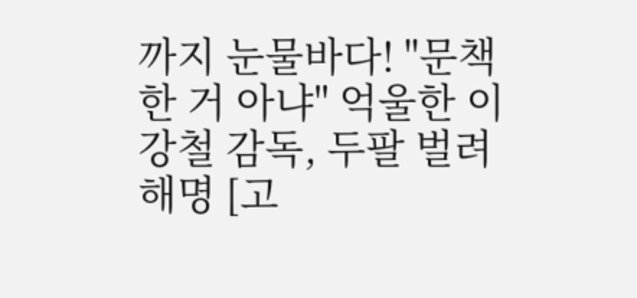까지 눈물바다! "문책한 거 아냐" 억울한 이강철 감독, 두팔 벌려 해명 [고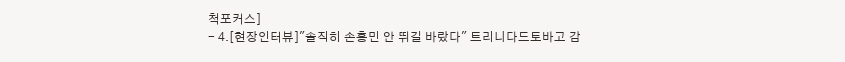척포커스]
- 4.[현장인터뷰]"솔직히 손흥민 안 뛰길 바랐다" 트리니다드토바고 감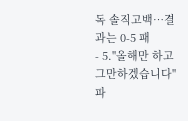독 솔직고백…결과는 0-5 패
- 5."올해만 하고 그만하겠습니다" 파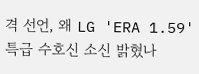격 선언, 왜 LG 'ERA 1.59' 특급 수호신 소신 밝혔나